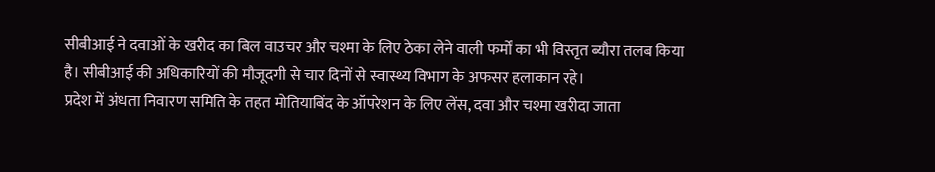सीबीआई ने दवाओं के खरीद का बिल वाउचर और चश्मा के लिए ठेका लेने वाली फर्मों का भी विस्तृत ब्यौरा तलब किया है। सीबीआई की अधिकारियों की मौजूदगी से चार दिनों से स्वास्थ्य विभाग के अफसर हलाकान रहे।
प्रदेश में अंधता निवारण समिति के तहत मोतियाबिंद के ऑपरेशन के लिए लेंस, दवा और चश्मा खरीदा जाता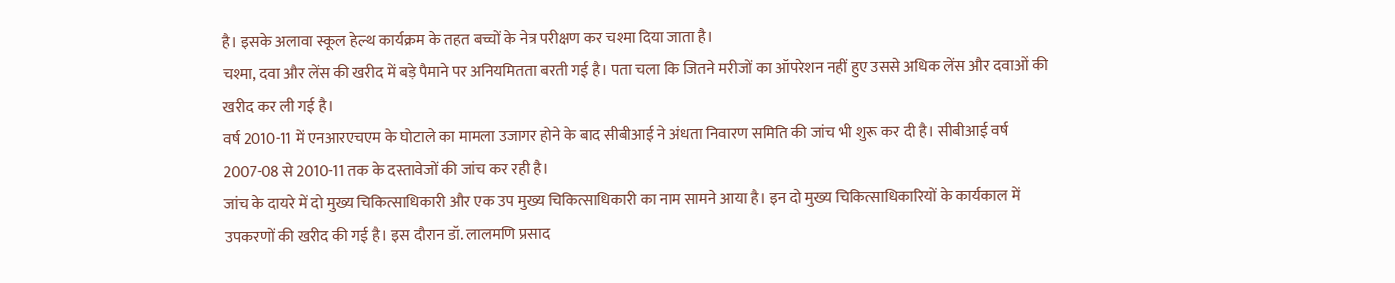है। इसके अलावा स्कूल हेल्थ कार्यक्रम के तहत बच्चों के नेत्र परीक्षण कर चश्मा दिया जाता है।
चश्मा, दवा और लेंस की खरीद में बड़े पैमाने पर अनियमितता बरती गई है। पता चला कि जितने मरीजों का ऑपरेशन नहीं हुए उससे अधिक लेंस और दवाओं की खरीद कर ली गई है।
वर्ष 2010-11 में एनआरएचएम के घोटाले का मामला उजागर होने के बाद सीबीआई ने अंधता निवारण समिति की जांच भी शुरू कर दी है। सीबीआई वर्ष 2007-08 से 2010-11 तक के दस्तावेजों की जांच कर रही है।
जांच के दायरे में दो मुख्य चिकित्साधिकारी और एक उप मुख्य चिकित्साधिकारी का नाम सामने आया है। इन दो मुख्य चिकित्साधिकारियों के कार्यकाल में उपकरणों की खरीद की गई है। इस दौरान डॉ. लालमणि प्रसाद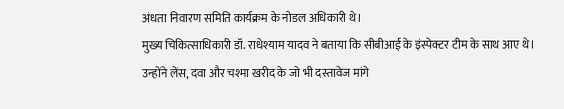अंधता निवारण समिति कार्यक्रम के नोडल अधिकारी थे।
मुख्य चिकित्साधिकारी डॉ. राधेश्याम यादव ने बताया कि सीबीआई के इंस्पेक्टर टीम के साथ आए थे। उन्होंने लेंस, दवा और चश्मा खरीद के जो भी दस्तावेज मांगे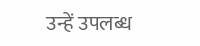उन्हें उपलब्ध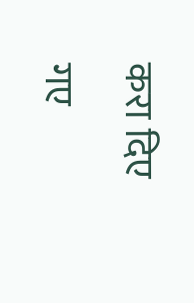करा दिए गए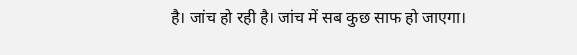है। जांच हो रही है। जांच में सब कुछ साफ हो जाएगा।